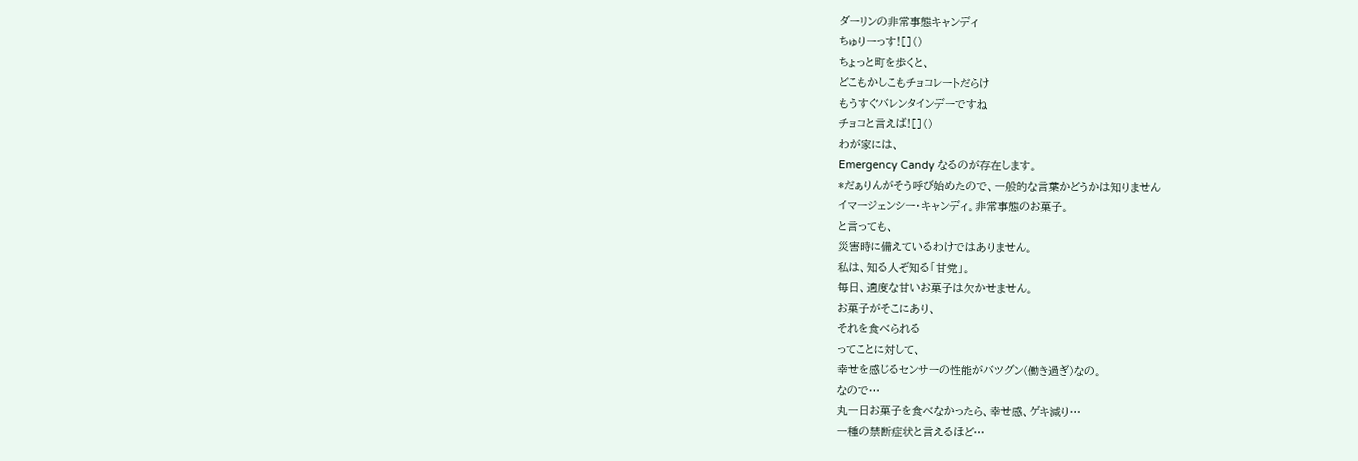ダーリンの非常事態キャンディ
ちゅりーっす![]()
ちょっと町を歩くと、
どこもかしこもチョコレートだらけ
もうすぐバレンタインデーですね
チョコと言えば![]()
わが家には、
Emergency Candy なるのが存在します。
*だぁりんがそう呼び始めたので、一般的な言葉かどうかは知りません
イマージェンシー・キャンディ。非常事態のお菓子。
と言っても、
災害時に備えているわけではありません。
私は、知る人ぞ知る「甘党」。
毎日、適度な甘いお菓子は欠かせません。
お菓子がそこにあり、
それを食べられる
ってことに対して、
幸せを感じるセンサーの性能がバツグン(働き過ぎ)なの。
なので…
丸一日お菓子を食べなかったら、幸せ感、ゲキ減り…
一種の禁断症状と言えるほど…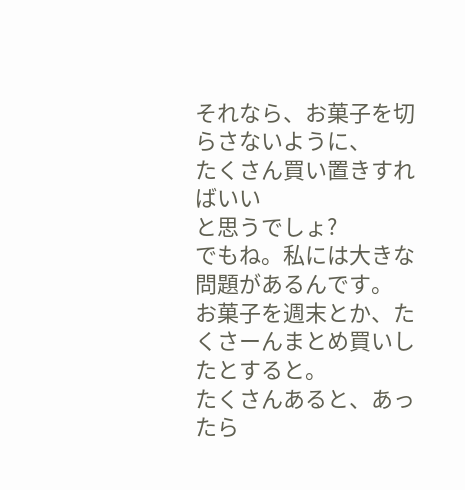それなら、お菓子を切らさないように、
たくさん買い置きすればいい
と思うでしょ?
でもね。私には大きな問題があるんです。
お菓子を週末とか、たくさーんまとめ買いしたとすると。
たくさんあると、あったら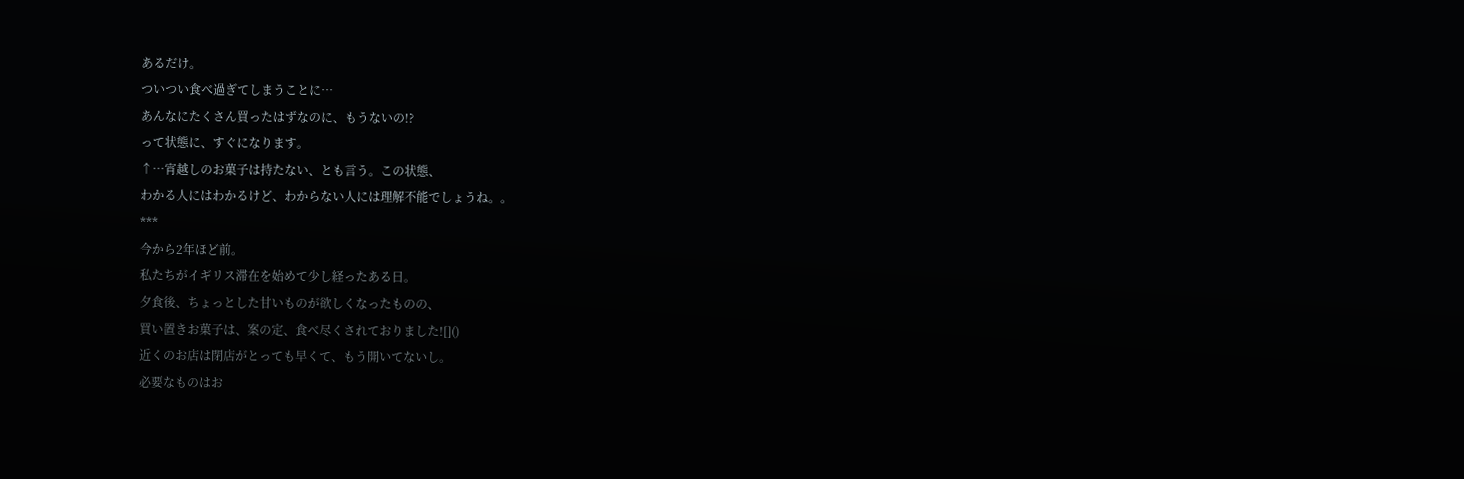あるだけ。
ついつい食べ過ぎてしまうことに…
あんなにたくさん買ったはずなのに、もうないの!?
って状態に、すぐになります。
↑…宵越しのお菓子は持たない、とも言う。この状態、
わかる人にはわかるけど、わからない人には理解不能でしょうね。。
***
今から2年ほど前。
私たちがイギリス滞在を始めて少し経ったある日。
夕食後、ちょっとした甘いものが欲しくなったものの、
買い置きお菓子は、案の定、食べ尽くされておりました![]()
近くのお店は閉店がとっても早くて、もう開いてないし。
必要なものはお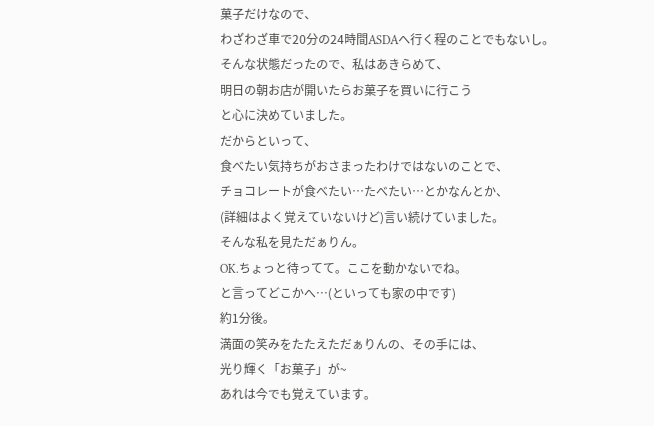菓子だけなので、
わざわざ車で20分の24時間ASDAへ行く程のことでもないし。
そんな状態だったので、私はあきらめて、
明日の朝お店が開いたらお菓子を買いに行こう
と心に決めていました。
だからといって、
食べたい気持ちがおさまったわけではないのことで、
チョコレートが食べたい…たべたい…とかなんとか、
(詳細はよく覚えていないけど)言い続けていました。
そんな私を見ただぁりん。
OK.ちょっと待ってて。ここを動かないでね。
と言ってどこかへ…(といっても家の中です)
約1分後。
満面の笑みをたたえただぁりんの、その手には、
光り輝く「お菓子」が~
あれは今でも覚えています。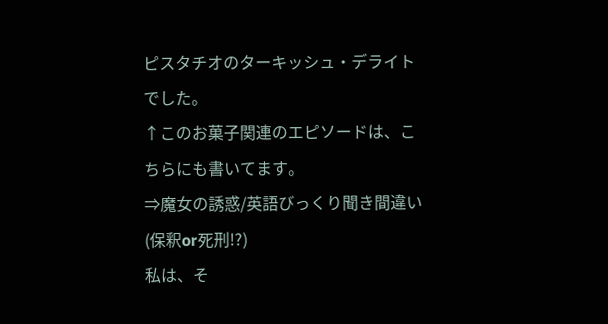ピスタチオのターキッシュ・デライトでした。
↑このお菓子関連のエピソードは、こちらにも書いてます。
⇒魔女の誘惑/英語びっくり聞き間違い(保釈or死刑!?)
私は、そ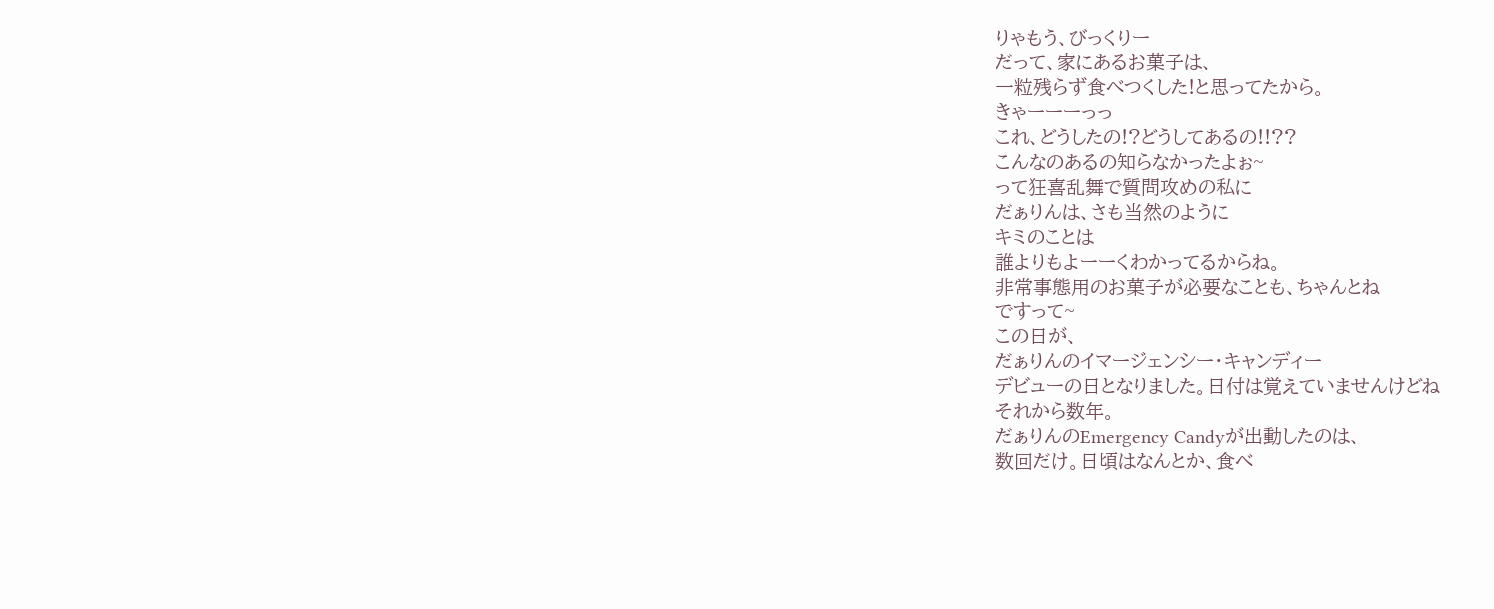りゃもう、びっくりー
だって、家にあるお菓子は、
一粒残らず食べつくした!と思ってたから。
きゃーーーっっ
これ、どうしたの!?どうしてあるの!!??
こんなのあるの知らなかったよぉ~
って狂喜乱舞で質問攻めの私に
だぁりんは、さも当然のように
キミのことは
誰よりもよーーくわかってるからね。
非常事態用のお菓子が必要なことも、ちゃんとね
ですって~
この日が、
だぁりんのイマージェンシー・キャンディー
デビューの日となりました。日付は覚えていませんけどね
それから数年。
だぁりんのEmergency Candyが出動したのは、
数回だけ。日頃はなんとか、食べ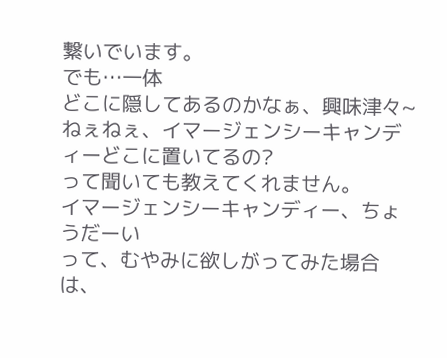繋いでいます。
でも…一体
どこに隠してあるのかなぁ、興味津々~
ねぇねぇ、イマージェンシーキャンディーどこに置いてるの?
って聞いても教えてくれません。
イマージェンシーキャンディー、ちょうだーい
って、むやみに欲しがってみた場合は、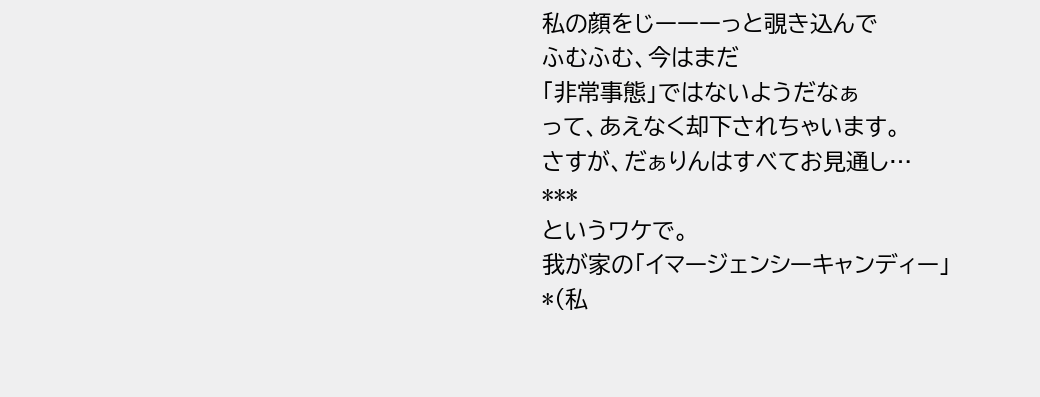私の顔をじーーーっと覗き込んで
ふむふむ、今はまだ
「非常事態」ではないようだなぁ
って、あえなく却下されちゃいます。
さすが、だぁりんはすべてお見通し…
***
というワケで。
我が家の「イマージェンシーキャンディー」
*(私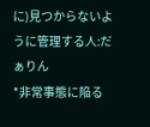に)見つからないように管理する人:だぁりん
*非常事態に陥る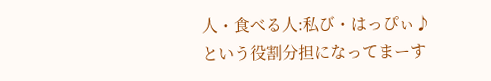人・食べる人:私び・はっぴぃ♪
という役割分担になってまーす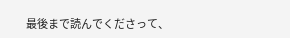最後まで読んでくださって、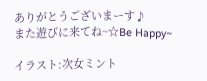ありがとうございまーす♪
また遊びに来てね~☆Be Happy~

イラスト:次女ミント